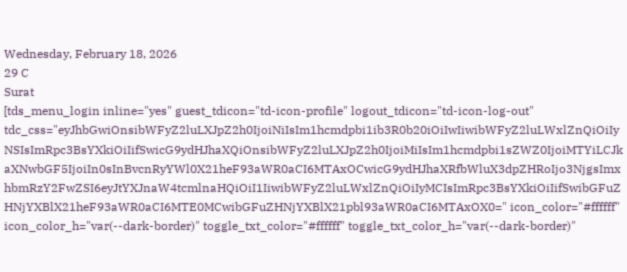Wednesday, February 18, 2026
29 C
Surat
[tds_menu_login inline="yes" guest_tdicon="td-icon-profile" logout_tdicon="td-icon-log-out" tdc_css="eyJhbGwiOnsibWFyZ2luLXJpZ2h0IjoiNiIsIm1hcmdpbi1ib3R0b20iOiIwIiwibWFyZ2luLWxlZnQiOiIyNSIsImRpc3BsYXkiOiIifSwicG9ydHJhaXQiOnsibWFyZ2luLXJpZ2h0IjoiMiIsIm1hcmdpbi1sZWZ0IjoiMTYiLCJkaXNwbGF5IjoiIn0sInBvcnRyYWl0X21heF93aWR0aCI6MTAxOCwicG9ydHJhaXRfbWluX3dpZHRoIjo3NjgsImxhbmRzY2FwZSI6eyJtYXJnaW4tcmlnaHQiOiI1IiwibWFyZ2luLWxlZnQiOiIyMCIsImRpc3BsYXkiOiIifSwibGFuZHNjYXBlX21heF93aWR0aCI6MTE0MCwibGFuZHNjYXBlX21pbl93aWR0aCI6MTAxOX0=" icon_color="#ffffff" icon_color_h="var(--dark-border)" toggle_txt_color="#ffffff" toggle_txt_color_h="var(--dark-border)"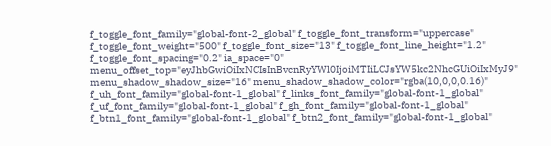f_toggle_font_family="global-font-2_global" f_toggle_font_transform="uppercase" f_toggle_font_weight="500" f_toggle_font_size="13" f_toggle_font_line_height="1.2" f_toggle_font_spacing="0.2" ia_space="0" menu_offset_top="eyJhbGwiOiIxNCIsInBvcnRyYWl0IjoiMTIiLCJsYW5kc2NhcGUiOiIxMyJ9" menu_shadow_shadow_size="16" menu_shadow_shadow_color="rgba(10,0,0,0.16)" f_uh_font_family="global-font-1_global" f_links_font_family="global-font-1_global" f_uf_font_family="global-font-1_global" f_gh_font_family="global-font-1_global" f_btn1_font_family="global-font-1_global" f_btn2_font_family="global-font-1_global"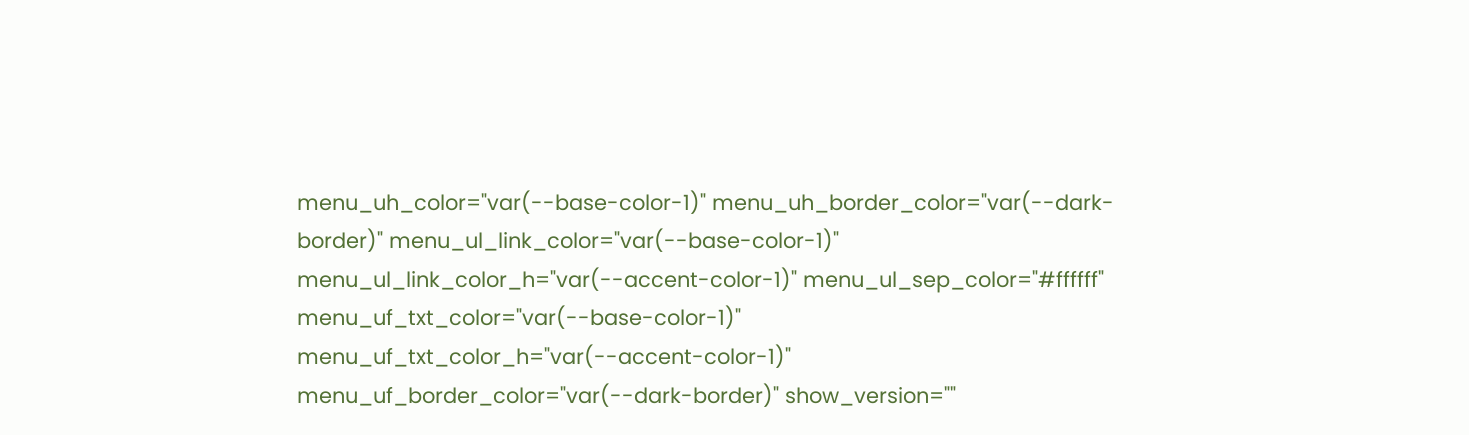menu_uh_color="var(--base-color-1)" menu_uh_border_color="var(--dark-border)" menu_ul_link_color="var(--base-color-1)" menu_ul_link_color_h="var(--accent-color-1)" menu_ul_sep_color="#ffffff" menu_uf_txt_color="var(--base-color-1)" menu_uf_txt_color_h="var(--accent-color-1)" menu_uf_border_color="var(--dark-border)" show_version=""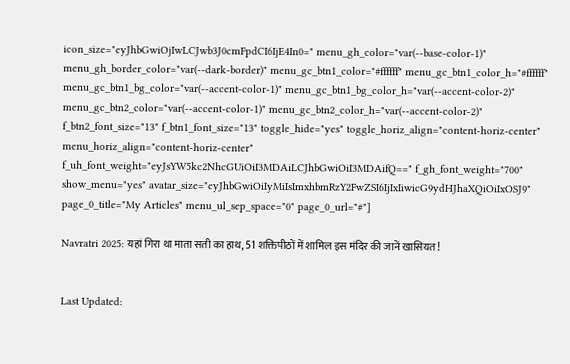icon_size="eyJhbGwiOjIwLCJwb3J0cmFpdCI6IjE4In0=" menu_gh_color="var(--base-color-1)" menu_gh_border_color="var(--dark-border)" menu_gc_btn1_color="#ffffff" menu_gc_btn1_color_h="#ffffff" menu_gc_btn1_bg_color="var(--accent-color-1)" menu_gc_btn1_bg_color_h="var(--accent-color-2)" menu_gc_btn2_color="var(--accent-color-1)" menu_gc_btn2_color_h="var(--accent-color-2)" f_btn2_font_size="13" f_btn1_font_size="13" toggle_hide="yes" toggle_horiz_align="content-horiz-center" menu_horiz_align="content-horiz-center" f_uh_font_weight="eyJsYW5kc2NhcGUiOiI3MDAiLCJhbGwiOiI3MDAifQ==" f_gh_font_weight="700" show_menu="yes" avatar_size="eyJhbGwiOiIyMiIsImxhbmRzY2FwZSI6IjIxIiwicG9ydHJhaXQiOiIxOSJ9" page_0_title="My Articles" menu_ul_sep_space="0" page_0_url="#"]

Navratri 2025: यहां गिरा था माता सती का हाथ, 51 शक्तिपीठों में शामिल इस मंदिर की जानें खासियत!


Last Updated: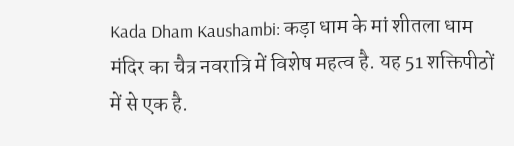Kada Dham Kaushambi: कड़ा धाम के मां शीतला धाम मंदिर का चैत्र नवरात्रि में विशेष महत्व है. यह 51 शक्तिपीठों में से एक है.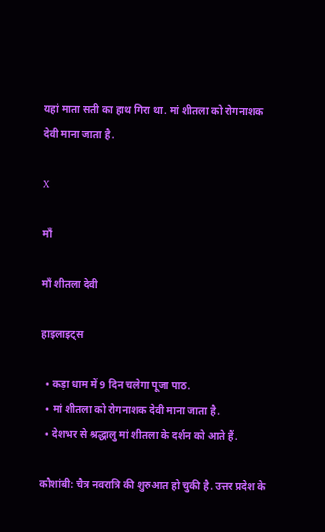यहां माता सती का हाथ गिरा था. मां शीतला को रोगनाशक देवी माना जाता है.

X

माँ

माँ शीतला देवी

हाइलाइट्स

  • कड़ा धाम में 9 दिन चलेगा पूजा पाठ.
  • मां शीतला को रोगनाशक देवी माना जाता है.
  • देशभर से श्रद्धालु मां शीतला के दर्शन को आते हैं.

कौशांबी: चैत्र नवरात्रि की शुरुआत हो चुकी है. उत्तर प्रदेश के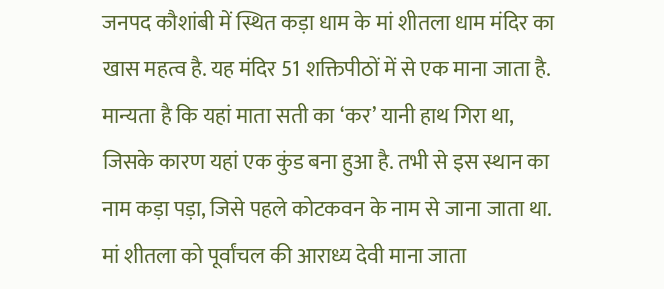जनपद कौशांबी में स्थित कड़ा धाम के मां शीतला धाम मंदिर का खास महत्व है. यह मंदिर 51 शक्तिपीठों में से एक माना जाता है. मान्यता है कि यहां माता सती का ‘कर’ यानी हाथ गिरा था, जिसके कारण यहां एक कुंड बना हुआ है. तभी से इस स्थान का नाम कड़ा पड़ा, जिसे पहले कोटकवन के नाम से जाना जाता था.
मां शीतला को पूर्वांचल की आराध्य देवी माना जाता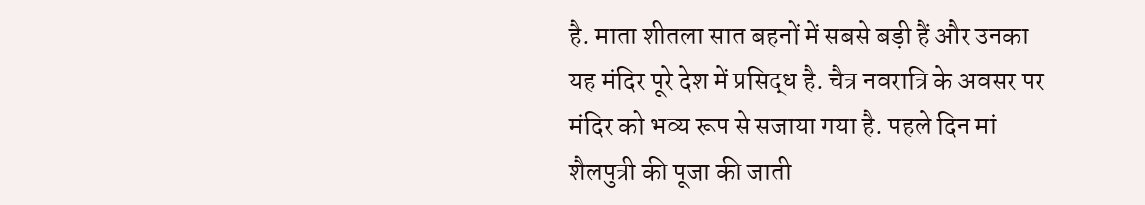है. माता शीतला सात बहनों में सबसे बड़ी हैं और उनका यह मंदिर पूरे देश में प्रसिद्ध है. चैत्र नवरात्रि के अवसर पर मंदिर को भव्य रूप से सजाया गया है. पहले दिन मां शैलपुत्री की पूजा की जाती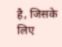है, जिसके लिए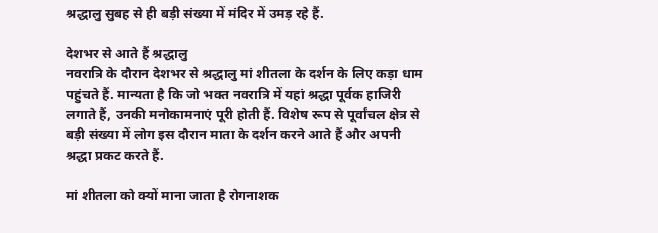श्रद्धालु सुबह से ही बड़ी संख्या में मंदिर में उमड़ रहे हैं.

देशभर से आते हैं श्रद्धालु
नवरात्रि के दौरान देशभर से श्रद्धालु मां शीतला के दर्शन के लिए कड़ा धाम पहुंचते हैं. मान्यता है कि जो भक्त नवरात्रि में यहां श्रद्धा पूर्वक हाजिरी लगाते हैं, उनकी मनोकामनाएं पूरी होती हैं. विशेष रूप से पूर्वांचल क्षेत्र से बड़ी संख्या में लोग इस दौरान माता के दर्शन करने आते हैं और अपनी श्रद्धा प्रकट करते हैं.

मां शीतला को क्यों माना जाता है रोगनाशक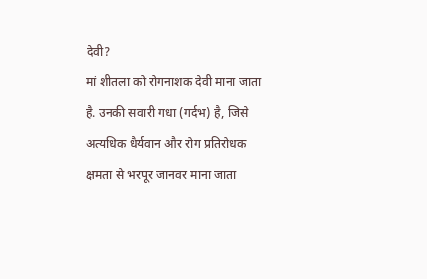देवी?
मां शीतला को रोगनाशक देवी माना जाता है. उनकी सवारी गधा (गर्दभ) है, जिसे अत्यधिक धैर्यवान और रोग प्रतिरोधक क्षमता से भरपूर जानवर माना जाता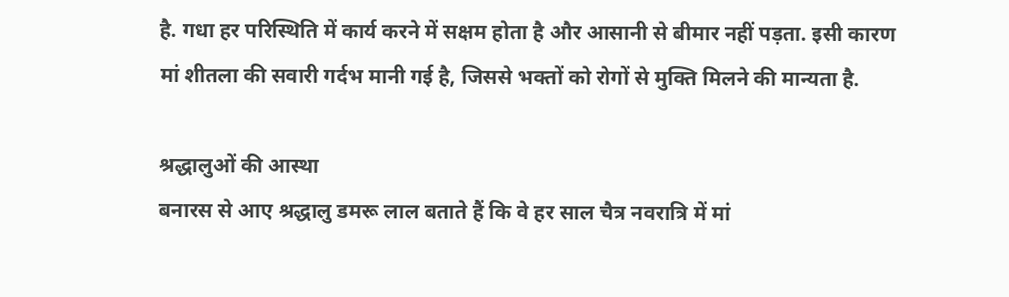है. गधा हर परिस्थिति में कार्य करने में सक्षम होता है और आसानी से बीमार नहीं पड़ता. इसी कारण मां शीतला की सवारी गर्दभ मानी गई है, जिससे भक्तों को रोगों से मुक्ति मिलने की मान्यता है.

श्रद्धालुओं की आस्था
बनारस से आए श्रद्धालु डमरू लाल बताते हैं कि वे हर साल चैत्र नवरात्रि में मां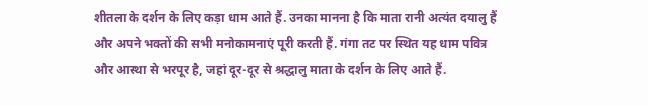शीतला के दर्शन के लिए कड़ा धाम आते हैं. उनका मानना है कि माता रानी अत्यंत दयालु हैं और अपने भक्तों की सभी मनोकामनाएं पूरी करती हैं. गंगा तट पर स्थित यह धाम पवित्र और आस्था से भरपूर है, जहां दूर-दूर से श्रद्धालु माता के दर्शन के लिए आते हैं.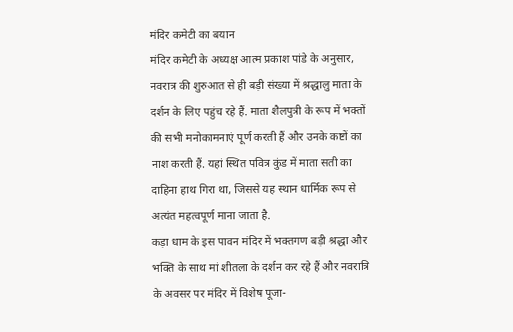मंदिर कमेटी का बयान
मंदिर कमेटी के अध्यक्ष आत्म प्रकाश पांडे के अनुसार, नवरात्र की शुरुआत से ही बड़ी संख्या में श्रद्धालु माता के दर्शन के लिए पहुंच रहे हैं. माता शैलपुत्री के रूप में भक्तों की सभी मनोकामनाएं पूर्ण करती हैं और उनके कष्टों का नाश करती हैं. यहां स्थित पवित्र कुंड में माता सती का दाहिना हाथ गिरा था, जिससे यह स्थान धार्मिक रूप से अत्यंत महत्वपूर्ण माना जाता है.
कड़ा धाम के इस पावन मंदिर में भक्तगण बड़ी श्रद्धा और भक्ति के साथ मां शीतला के दर्शन कर रहे हैं और नवरात्रि के अवसर पर मंदिर में विशेष पूजा-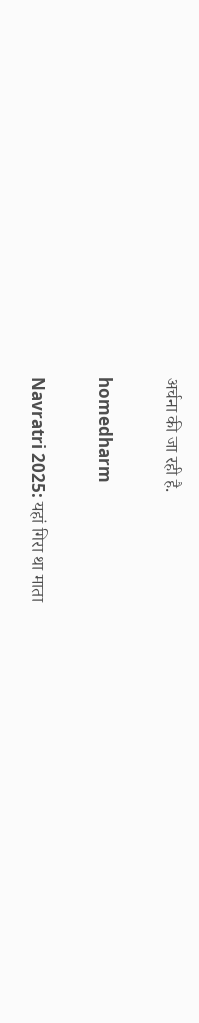अर्चना की जा रही है.

homedharm

Navratri 2025: यहां गिरा था माता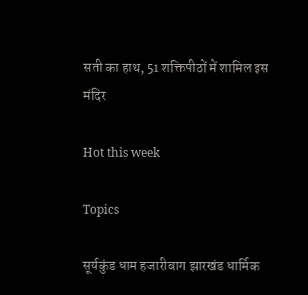सती का हाथ, 51 शक्तिपीठों में शामिल इस मंदिर

Hot this week

Topics

सूर्यकुंड धाम हजारीबाग झारखंड धार्मिक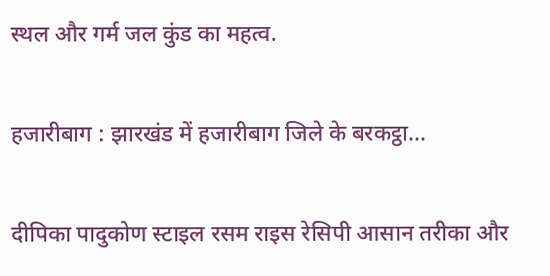स्थल और गर्म जल कुंड का महत्व.

हजारीबाग : झारखंड में हजारीबाग जिले के बरकट्ठा...

दीपिका पादुकोण स्टाइल रसम राइस रेसिपी आसान तरीका और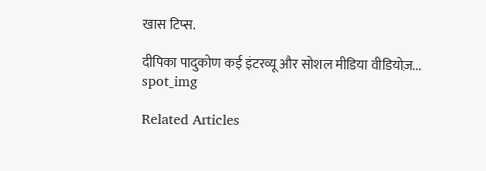खास टिप्स.

दीपिका पादुकोण कई इंटरव्यू और सोशल मीडिया वीडियोज़...
spot_img

Related Articles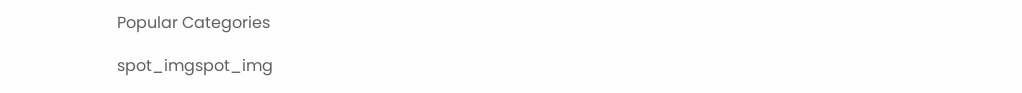Popular Categories

spot_imgspot_img